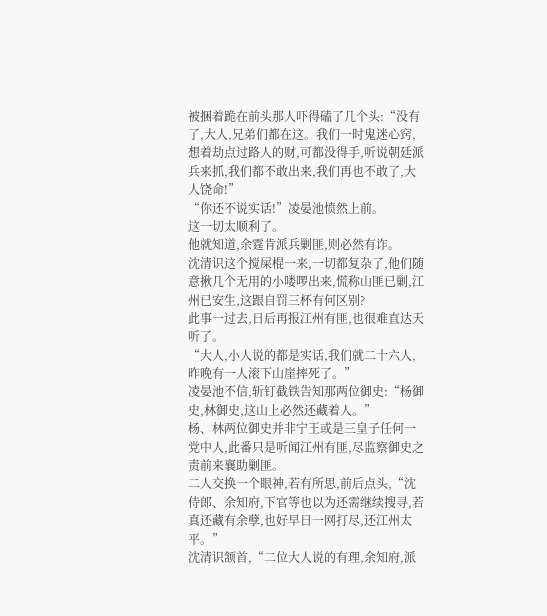被捆着跪在前头那人吓得磕了几个头:“没有了,大人,兄弟们都在这。我们一时鬼迷心窍,想着劫点过路人的财,可都没得手,听说朝廷派兵来抓,我们都不敢出来,我们再也不敢了,大人饶命!”
“你还不说实话!”凌晏池愤然上前。
这一切太顺利了。
他就知道,余霆肯派兵剿匪,则必然有诈。
沈清识这个搅屎棍一来,一切都复杂了,他们随意揪几个无用的小喽啰出来,慌称山匪已剿,江州已安生,这跟自罚三杯有何区别?
此事一过去,日后再报江州有匪,也很难直达天听了。
“大人,小人说的都是实话,我们就二十六人,昨晚有一人滚下山崖摔死了。”
凌晏池不信,斩钉截铁告知那两位御史:“杨御史,林御史,这山上必然还藏着人。”
杨、林两位御史并非宁王或是三皇子任何一党中人,此番只是听闻江州有匪,尽监察御史之责前来襄助剿匪。
二人交换一个眼神,若有所思,前后点头,“沈侍郎、余知府,下官等也以为还需继续搜寻,若真还藏有余孽,也好早日一网打尽,还江州太平。”
沈清识颔首,“二位大人说的有理,余知府,派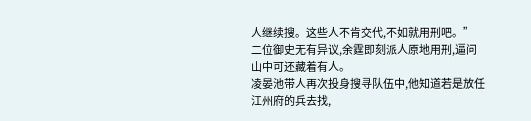人继续搜。这些人不肯交代,不如就用刑吧。”
二位御史无有异议,余霆即刻派人原地用刑,逼问山中可还藏着有人。
凌晏池带人再次投身搜寻队伍中,他知道若是放任江州府的兵去找,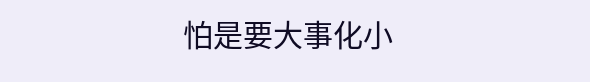怕是要大事化小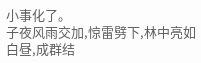小事化了。
子夜风雨交加,惊雷劈下,林中亮如白昼,成群结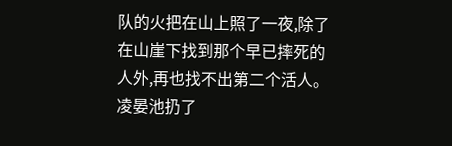队的火把在山上照了一夜,除了在山崖下找到那个早已摔死的人外,再也找不出第二个活人。
凌晏池扔了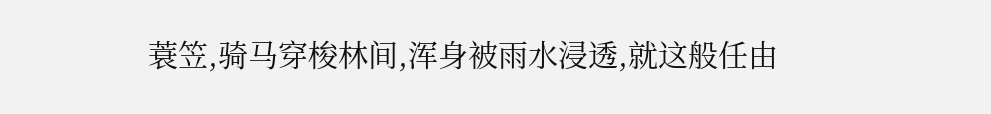蓑笠,骑马穿梭林间,浑身被雨水浸透,就这般任由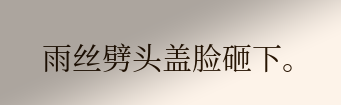雨丝劈头盖脸砸下。